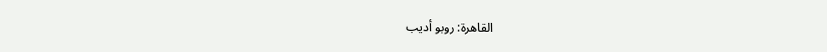القاهرة: روبو أديب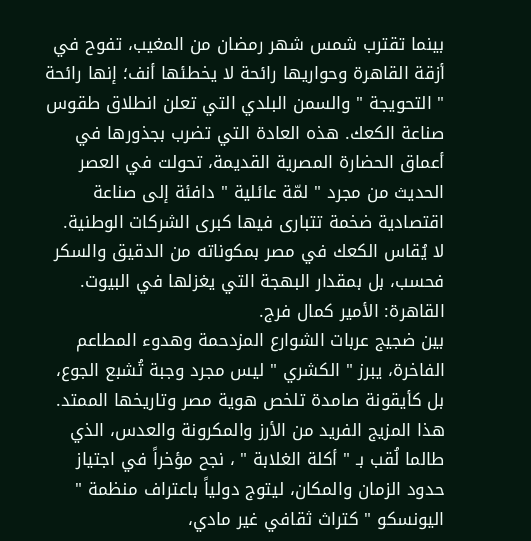بينما تقترب شمس شهر رمضان من المغيب، تفوح في أزقة القاهرة وحواريها رائحة لا يخطئها أنف؛ إنها رائحة " التحويجة " والسمن البلدي التي تعلن انطلاق طقوس صناعة الكعك. هذه العادة التي تضرب بجذورها في أعماق الحضارة المصرية القديمة، تحولت في العصر الحديث من مجرد " لمّة عائلية " دافئة إلى صناعة اقتصادية ضخمة تتبارى فيها كبرى الشركات الوطنية.
لا يُقاس الكعك في مصر بمكوناته من الدقيق والسكر فحسب، بل بمقدار البهجة التي يغزلها في البيوت.
القاهرة: الأمير كمال فرج.
بين ضجيج عربات الشوارع المزدحمة وهدوء المطاعم الفاخرة، يبرز " الكشري " ليس مجرد وجبة تُشبع الجوع، بل كأيقونة صامدة تلخص هوية مصر وتاريخها الممتد. هذا المزيج الفريد من الأرز والمكرونة والعدس، الذي طالما لُقب بـ " أكلة الغلابة " ، نجح مؤخراً في اجتياز حدود الزمان والمكان، ليتوج دولياً باعتراف منظمة " اليونسكو " كتراث ثقافي غير مادي،